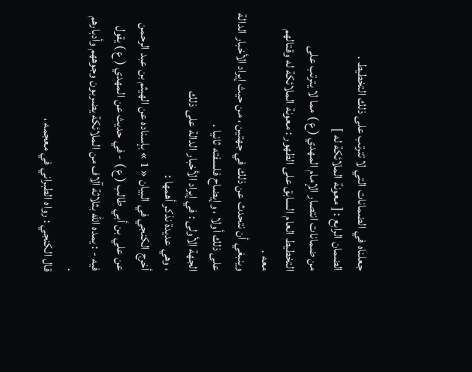جعلناه في الضمانات التي لا تترتب على ذلك التخطيط .
الضمان الرابع : [ معونة الملائكة له ]
من ضمانات انتصار الإمام المهدي ( ع ) مما لا يترتب على التخطيط العام السابق على الظهور : معونة الملائكة له وقتالهم معه .
وينبغي أن نتحدث عن ذلك في جهتين ، من حيث إيراد الأخبار الدالة على ذلك أولا ، وإيضاح فلسفته ثانيا .
الجهة الأولى : في إيراد الأخبار الدالة على ذلك
، وهي عديدة نذكر أهمها :
أخرج الكنجي في البيان « 1 » بإسناده عن الهيثم بن عبد الرحمن عن علي بن أبي طالب ( ع ) - في حديث عن المهدي ( ع ) يقول فيه - : يمده اللّه بثلاثة آلاف من الملائكة يضربون وجوههم وأدبارهم .
قال الكنجي : رواه الطبراني في معجمه ،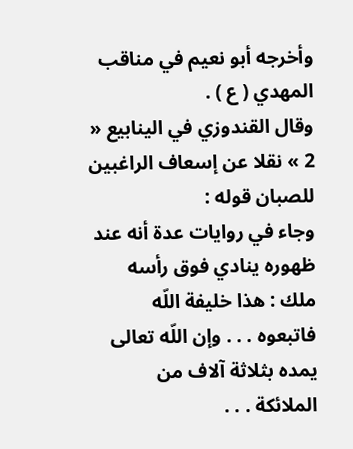وأخرجه أبو نعيم في مناقب المهدي ( ع ) .
وقال القندوزي في الينابيع « 2 » نقلا عن إسعاف الراغبين للصبان قوله :
وجاء في روايات عدة أنه عند ظهوره ينادي فوق رأسه ملك : هذا خليفة اللّه فاتبعوه . . . وإن اللّه تعالى يمده بثلاثة آلاف من الملائكة . . .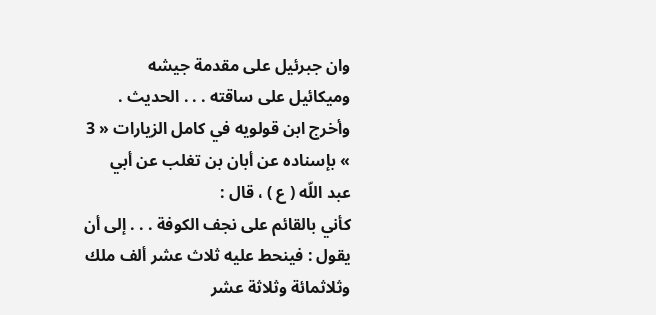وان جبرئيل على مقدمة جيشه وميكائيل على ساقته . . . الحديث .
وأخرج ابن قولويه في كامل الزيارات « 3 » بإسناده عن أبان بن تغلب عن أبي عبد اللّه ( ع ) ، قال :
كأني بالقائم على نجف الكوفة . . . إلى أن يقول : فينحط عليه ثلاث عشر ألف ملك وثلاثمائة وثلاثة عشر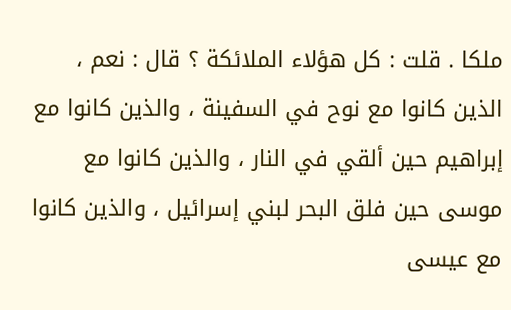ملكا . قلت : كل هؤلاء الملائكة ؟ قال : نعم ، الذين كانوا مع نوح في السفينة ، والذين كانوا مع إبراهيم حين ألقي في النار ، والذين كانوا مع موسى حين فلق البحر لبني إسرائيل ، والذين كانوا مع عيسى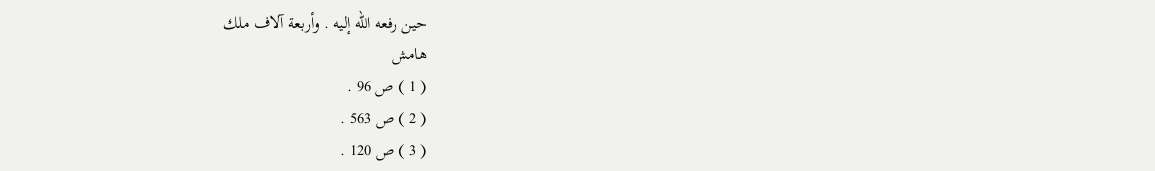حين رفعه اللّه إليه . وأربعة آلاف ملك
هامش
( 1 ) ص 96 .
( 2 ) ص 563 .
( 3 ) ص 120 .